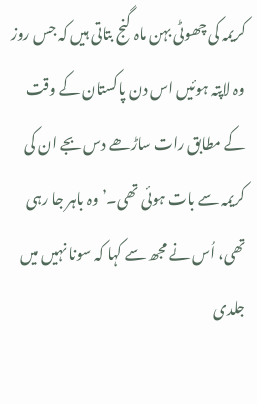کریمہ کی چھوٹی بہن ماہ گنج بتاتی ہیں کہ جس روز وہ لاپتہ ہوئیں اس دن پاکستان کے وقت کے مطابق رات ساڑھے دس بجے ان کی کریمہ سے بات ہوئی تھی۔’وہ باہر جا رہی تھی، اُس نے مجھ سے کہا کہ سونا نہیں میں جلدی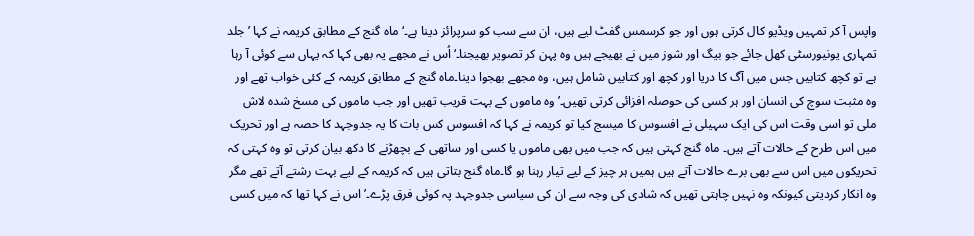واپس آ کر تمہیں ویڈیو کال کرتی ہوں اور جو کرسمس گفٹ لیے ہیں، ان سے سب کو سرپرائز دینا ہے۔‘ ماہ گنج کے مطابق کریمہ نے کہا ’جلد تمہاری یونیورسٹی کھل جائے جو بیگ اور شوز میں نے بھیجے ہیں وہ پہن کر تصویر بھیجنا۔‘ اُس نے مجھے یہ بھی کہا کہ یہاں سے کوئی آ رہا ہے تو کچھ کتابیں جس میں آگ کا دریا اور کچھ اور کتابیں شامل ہیں، وہ مجھے بھجوا دینا۔ماہ گنج کے مطابق کریمہ کے کئی خواب تھے اور وہ مثبت سوچ کی انسان اور ہر کسی کی حوصلہ افزائی کرتی تھیں۔’وہ ماموں کے بہت قریب تھیں اور جب ماموں کی مسخ شدہ لاش ملی تو اسی وقت اس کی ایک سہیلی نے افسوس کا میسج کیا تو کریمہ نے کہا کہ افسوس کس بات کا یہ جدوجہد کا حصہ ہے اور تحریک میں اس طرح کے حالات آتے ہیں۔ ماہ گنج کہتی ہیں کہ جب میں بھی ماموں یا کسی اور ساتھی کے بچھڑنے کا دکھ بیان کرتی تو وہ کہتی کہ تحریکوں میں اس سے بھی برے حالات آتے ہیں ہمیں ہر چیز کے لیے تیار رہنا ہو گا۔ماہ گنج بتاتی ہیں کہ کریمہ کے لیے بہت رشتے آتے تھے مگر وہ انکار کردیتی کیونکہ وہ نہیں چاہتی تھیں کہ شادی کی وجہ سے ان کی سیاسی جدوجہد پہ کوئی فرق پڑے۔’اس نے کہا تھا کہ میں کسی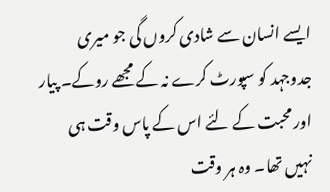ایسے انسان سے شادی کروں گی جو میری جدوجہد کو سپورٹ کرے نہ کے مجھے روکے۔ پیار اور محبت کے لئے اس کے پاس وقت ہی نہیں تھا۔ وہ ہر وقت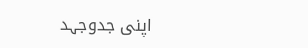اپنی جدوجہد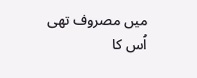میں مصروف تھی اُس کا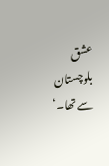عشق بلوچستان سے تھا۔‘